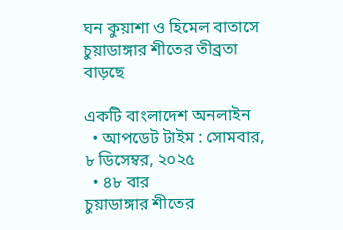ঘন কুয়াশা ও হিমেল বাতাসে চুয়াডাঙ্গার শীতের তীব্রতা বাড়ছে

একটি বাংলাদেশ অনলাইন
  • আপডেট টাইম : সোমবার, ৮ ডিসেম্বর, ২০২৫
  • ৪৮ বার
চুয়াডাঙ্গার শীতের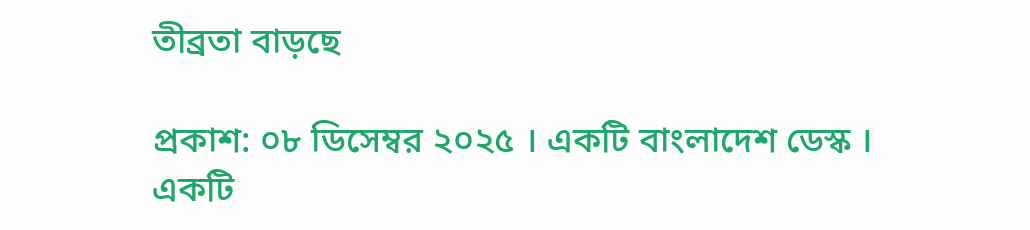তীব্রতা বাড়ছে

প্রকাশ: ০৮ ডিসেম্বর ২০২৫ । একটি বাংলাদেশ ডেস্ক । একটি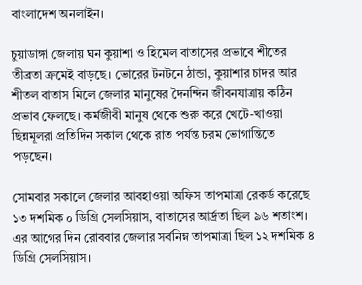বাংলাদেশ অনলাইন।

চুয়াডাঙ্গা জেলায় ঘন কুয়াশা ও হিমেল বাতাসের প্রভাবে শীতের তীব্রতা ক্রমেই বাড়ছে। ভোরের টনটনে ঠান্ডা, কুয়াশার চাদর আর শীতল বাতাস মিলে জেলার মানুষের দৈনন্দিন জীবনযাত্রায় কঠিন প্রভাব ফেলছে। কর্মজীবী মানুষ থেকে শুরু করে খেটে-খাওয়া ছিন্নমূলরা প্রতিদিন সকাল থেকে রাত পর্যন্ত চরম ভোগান্তিতে পড়ছেন।

সোমবার সকালে জেলার আবহাওয়া অফিস তাপমাত্রা রেকর্ড করেছে ১৩ দশমিক ০ ডিগ্রি সেলসিয়াস, বাতাসের আর্দ্রতা ছিল ৯৬ শতাংশ। এর আগের দিন রোববার জেলার সর্বনিম্ন তাপমাত্রা ছিল ১২ দশমিক ৪ ডিগ্রি সেলসিয়াস।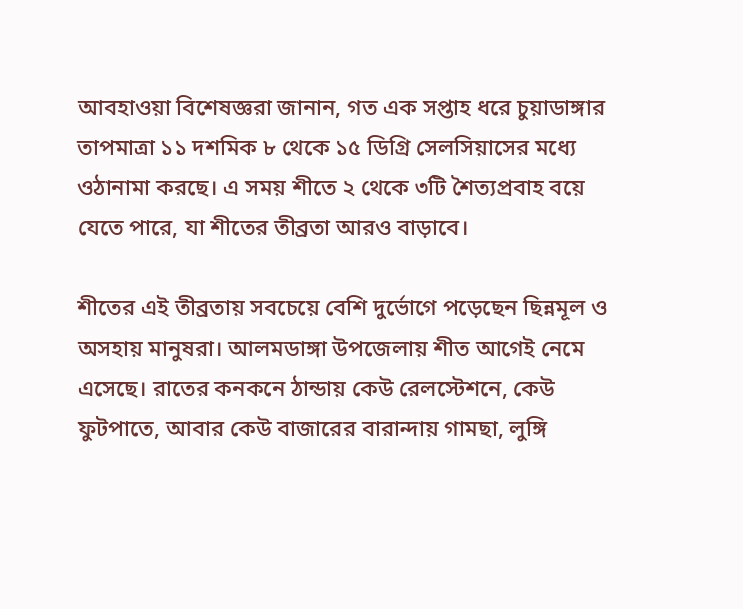আবহাওয়া বিশেষজ্ঞরা জানান, গত এক সপ্তাহ ধরে চুয়াডাঙ্গার তাপমাত্রা ১১ দশমিক ৮ থেকে ১৫ ডিগ্রি সেলসিয়াসের মধ্যে ওঠানামা করছে। এ সময় শীতে ২ থেকে ৩টি শৈত্যপ্রবাহ বয়ে যেতে পারে, যা শীতের তীব্রতা আরও বাড়াবে।

শীতের এই তীব্রতায় সবচেয়ে বেশি দুর্ভোগে পড়েছেন ছিন্নমূল ও অসহায় মানুষরা। আলমডাঙ্গা উপজেলায় শীত আগেই নেমে এসেছে। রাতের কনকনে ঠান্ডায় কেউ রেলস্টেশনে, কেউ ফুটপাতে, আবার কেউ বাজারের বারান্দায় গামছা, লুঙ্গি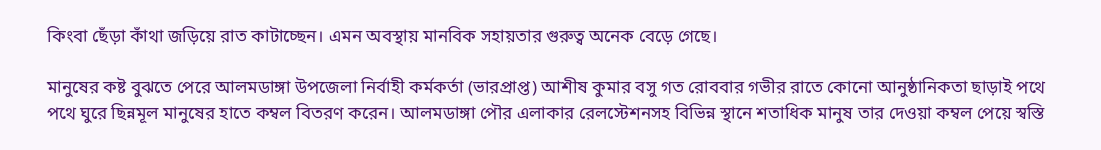কিংবা ছেঁড়া কাঁথা জড়িয়ে রাত কাটাচ্ছেন। এমন অবস্থায় মানবিক সহায়তার গুরুত্ব অনেক বেড়ে গেছে।

মানুষের কষ্ট বুঝতে পেরে আলমডাঙ্গা উপজেলা নির্বাহী কর্মকর্তা (ভারপ্রাপ্ত) আশীষ কুমার বসু গত রোববার গভীর রাতে কোনো আনুষ্ঠানিকতা ছাড়াই পথে পথে ঘুরে ছিন্নমূল মানুষের হাতে কম্বল বিতরণ করেন। আলমডাঙ্গা পৌর এলাকার রেলস্টেশনসহ বিভিন্ন স্থানে শতাধিক মানুষ তার দেওয়া কম্বল পেয়ে স্বস্তি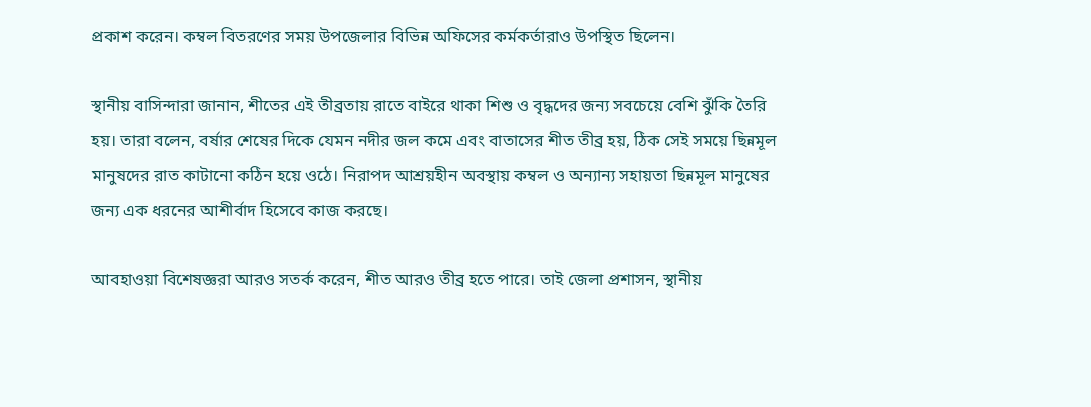প্রকাশ করেন। কম্বল বিতরণের সময় উপজেলার বিভিন্ন অফিসের কর্মকর্তারাও উপস্থিত ছিলেন।

স্থানীয় বাসিন্দারা জানান, শীতের এই তীব্রতায় রাতে বাইরে থাকা শিশু ও বৃদ্ধদের জন্য সবচেয়ে বেশি ঝুঁকি তৈরি হয়। তারা বলেন, বর্ষার শেষের দিকে যেমন নদীর জল কমে এবং বাতাসের শীত তীব্র হয়, ঠিক সেই সময়ে ছিন্নমূল মানুষদের রাত কাটানো কঠিন হয়ে ওঠে। নিরাপদ আশ্রয়হীন অবস্থায় কম্বল ও অন্যান্য সহায়তা ছিন্নমূল মানুষের জন্য এক ধরনের আশীর্বাদ হিসেবে কাজ করছে।

আবহাওয়া বিশেষজ্ঞরা আরও সতর্ক করেন, শীত আরও তীব্র হতে পারে। তাই জেলা প্রশাসন, স্থানীয়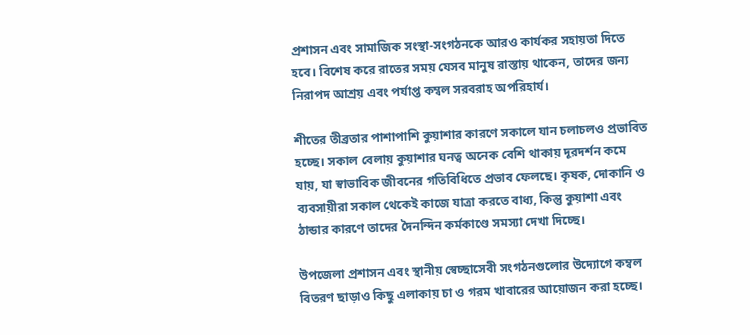প্রশাসন এবং সামাজিক সংস্থা-সংগঠনকে আরও কার্যকর সহায়তা দিতে হবে। বিশেষ করে রাতের সময় যেসব মানুষ রাস্তায় থাকেন, তাদের জন্য নিরাপদ আশ্রয় এবং পর্যাপ্ত কম্বল সরবরাহ অপরিহার্য।

শীতের তীব্রতার পাশাপাশি কুয়াশার কারণে সকালে যান চলাচলও প্রভাবিত হচ্ছে। সকাল বেলায় কুয়াশার ঘনত্ব অনেক বেশি থাকায় দূরদর্শন কমে যায়, যা স্বাভাবিক জীবনের গতিবিধিতে প্রভাব ফেলছে। কৃষক, দোকানি ও ব্যবসায়ীরা সকাল থেকেই কাজে যাত্রা করতে বাধ্য, কিন্তু কুয়াশা এবং ঠান্ডার কারণে তাদের দৈনন্দিন কর্মকাণ্ডে সমস্যা দেখা দিচ্ছে।

উপজেলা প্রশাসন এবং স্থানীয় স্বেচ্ছাসেবী সংগঠনগুলোর উদ্যোগে কম্বল বিতরণ ছাড়াও কিছু এলাকায় চা ও গরম খাবারের আয়োজন করা হচ্ছে।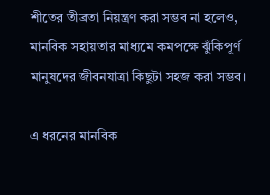শীতের তীব্রতা নিয়ন্ত্রণ করা সম্ভব না হলেও, মানবিক সহায়তার মাধ্যমে কমপক্ষে ঝুঁকিপূর্ণ মানুষদের জীবনযাত্রা কিছুটা সহজ করা সম্ভব।

এ ধরনের মানবিক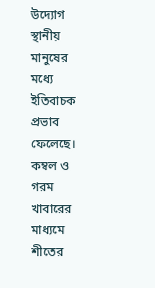উদ্যোগ স্থানীয় মানুষের মধ্যে ইতিবাচক প্রভাব ফেলেছে। কম্বল ও গরম খাবারের মাধ্যমে শীতের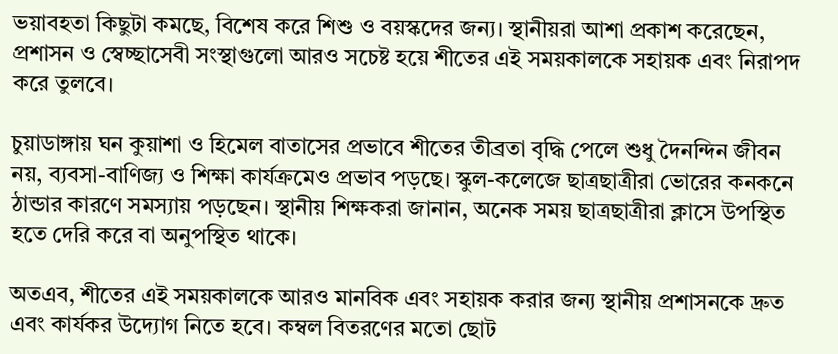ভয়াবহতা কিছুটা কমছে, বিশেষ করে শিশু ও বয়স্কদের জন্য। স্থানীয়রা আশা প্রকাশ করেছেন, প্রশাসন ও স্বেচ্ছাসেবী সংস্থাগুলো আরও সচেষ্ট হয়ে শীতের এই সময়কালকে সহায়ক এবং নিরাপদ করে তুলবে।

চুয়াডাঙ্গায় ঘন কুয়াশা ও হিমেল বাতাসের প্রভাবে শীতের তীব্রতা বৃদ্ধি পেলে শুধু দৈনন্দিন জীবন নয়, ব্যবসা-বাণিজ্য ও শিক্ষা কার্যক্রমেও প্রভাব পড়ছে। স্কুল-কলেজে ছাত্রছাত্রীরা ভোরের কনকনে ঠান্ডার কারণে সমস্যায় পড়ছেন। স্থানীয় শিক্ষকরা জানান, অনেক সময় ছাত্রছাত্রীরা ক্লাসে উপস্থিত হতে দেরি করে বা অনুপস্থিত থাকে।

অতএব, শীতের এই সময়কালকে আরও মানবিক এবং সহায়ক করার জন্য স্থানীয় প্রশাসনকে দ্রুত এবং কার্যকর উদ্যোগ নিতে হবে। কম্বল বিতরণের মতো ছোট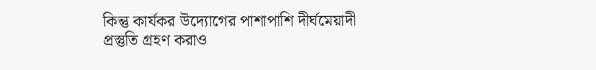কিন্তু কার্যকর উদ্যোগের পাশাপাশি দীর্ঘমেয়াদী প্রস্তুতি গ্রহণ করাও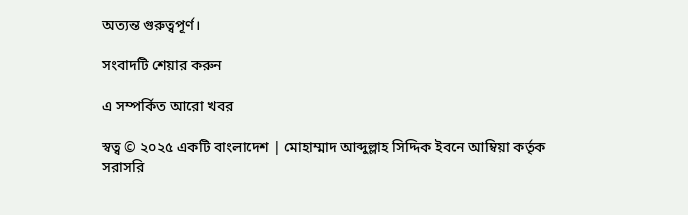অত্যন্ত গুরুত্বপূর্ণ।

সংবাদটি শেয়ার করুন

এ সম্পর্কিত আরো খবর

স্বত্ব © ২০২৫ একটি বাংলাদেশ | মোহাম্মাদ আব্দুল্লাহ সিদ্দিক ইবনে আম্বিয়া কর্তৃক সরাসরি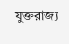যুক্তরাজ্য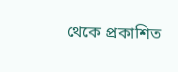থেকে প্রকাশিত